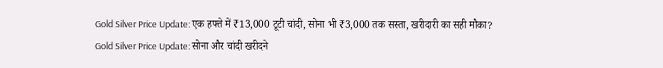Gold Silver Price Update: एक हफ्ते में ₹13,000 टूटी चांदी, सोना भी ₹3,000 तक सस्ता, खरीदारी का सही मौका?
Gold Silver Price Update: सोना और चांदी खरीदने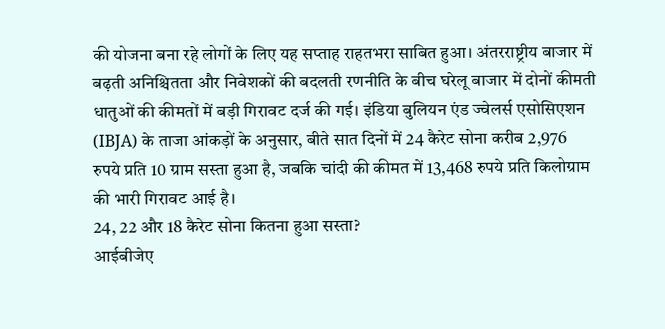की योजना बना रहे लोगों के लिए यह सप्ताह राहतभरा साबित हुआ। अंतरराष्ट्रीय बाजार में बढ़ती अनिश्चितता और निवेशकों की बदलती रणनीति के बीच घरेलू बाजार में दोनों कीमती धातुओं की कीमतों में बड़ी गिरावट दर्ज की गई। इंडिया बुलियन एंड ज्वेलर्स एसोसिएशन (IBJA) के ताजा आंकड़ों के अनुसार, बीते सात दिनों में 24 कैरेट सोना करीब 2,976 रुपये प्रति 10 ग्राम सस्ता हुआ है, जबकि चांदी की कीमत में 13,468 रुपये प्रति किलोग्राम की भारी गिरावट आई है।
24, 22 और 18 कैरेट सोना कितना हुआ सस्ता?
आईबीजेए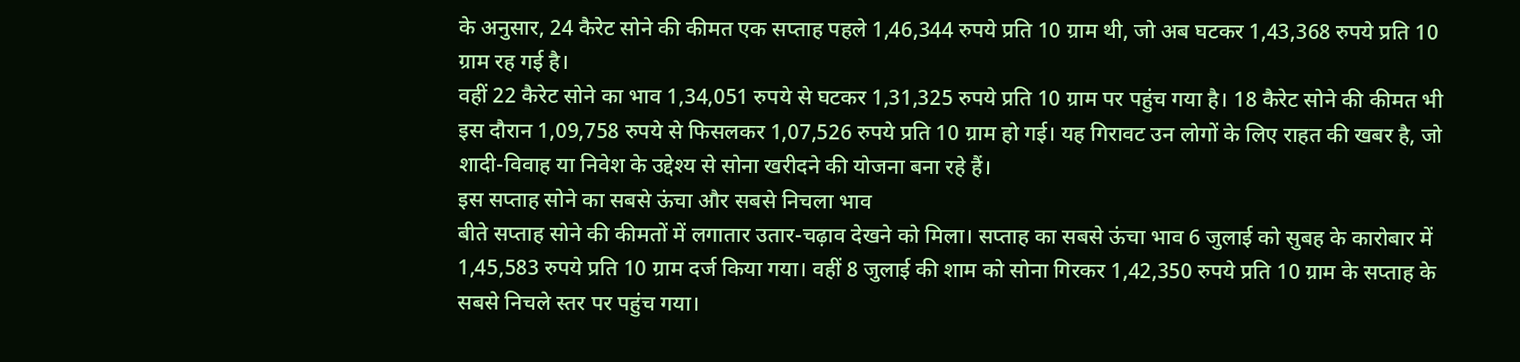के अनुसार, 24 कैरेट सोने की कीमत एक सप्ताह पहले 1,46,344 रुपये प्रति 10 ग्राम थी, जो अब घटकर 1,43,368 रुपये प्रति 10 ग्राम रह गई है।
वहीं 22 कैरेट सोने का भाव 1,34,051 रुपये से घटकर 1,31,325 रुपये प्रति 10 ग्राम पर पहुंच गया है। 18 कैरेट सोने की कीमत भी इस दौरान 1,09,758 रुपये से फिसलकर 1,07,526 रुपये प्रति 10 ग्राम हो गई। यह गिरावट उन लोगों के लिए राहत की खबर है, जो शादी-विवाह या निवेश के उद्देश्य से सोना खरीदने की योजना बना रहे हैं।
इस सप्ताह सोने का सबसे ऊंचा और सबसे निचला भाव
बीते सप्ताह सोने की कीमतों में लगातार उतार-चढ़ाव देखने को मिला। सप्ताह का सबसे ऊंचा भाव 6 जुलाई को सुबह के कारोबार में 1,45,583 रुपये प्रति 10 ग्राम दर्ज किया गया। वहीं 8 जुलाई की शाम को सोना गिरकर 1,42,350 रुपये प्रति 10 ग्राम के सप्ताह के सबसे निचले स्तर पर पहुंच गया।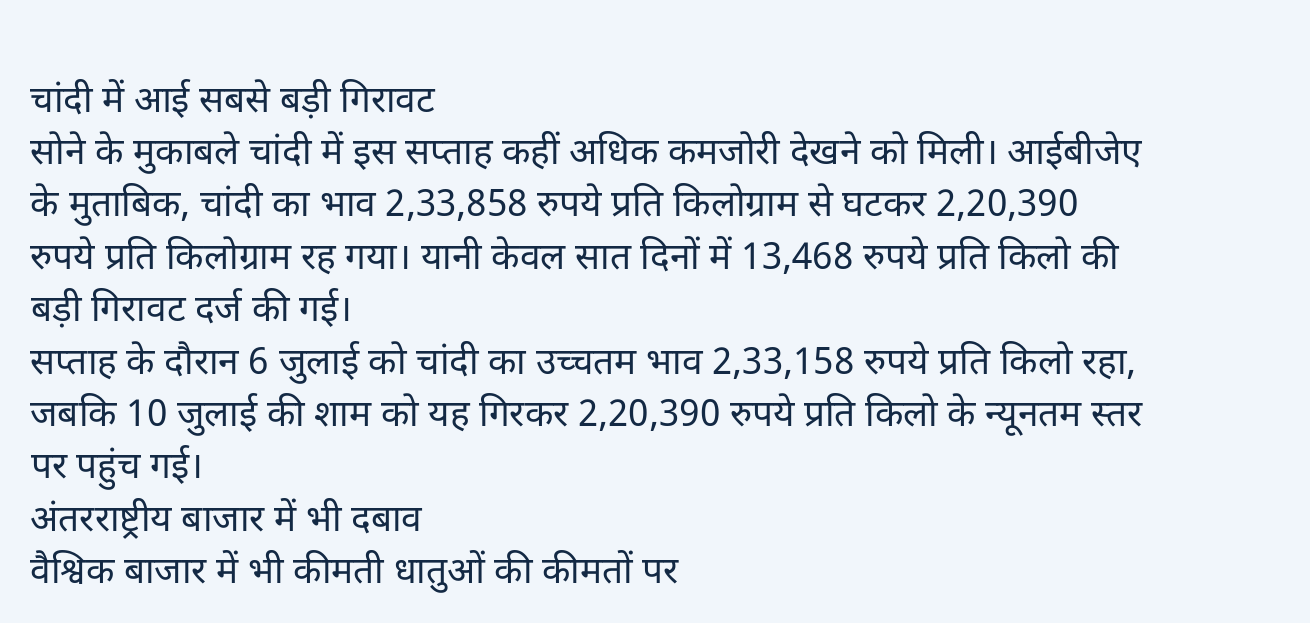चांदी में आई सबसे बड़ी गिरावट
सोने के मुकाबले चांदी में इस सप्ताह कहीं अधिक कमजोरी देखने को मिली। आईबीजेए के मुताबिक, चांदी का भाव 2,33,858 रुपये प्रति किलोग्राम से घटकर 2,20,390 रुपये प्रति किलोग्राम रह गया। यानी केवल सात दिनों में 13,468 रुपये प्रति किलो की बड़ी गिरावट दर्ज की गई।
सप्ताह के दौरान 6 जुलाई को चांदी का उच्चतम भाव 2,33,158 रुपये प्रति किलो रहा, जबकि 10 जुलाई की शाम को यह गिरकर 2,20,390 रुपये प्रति किलो के न्यूनतम स्तर पर पहुंच गई।
अंतरराष्ट्रीय बाजार में भी दबाव
वैश्विक बाजार में भी कीमती धातुओं की कीमतों पर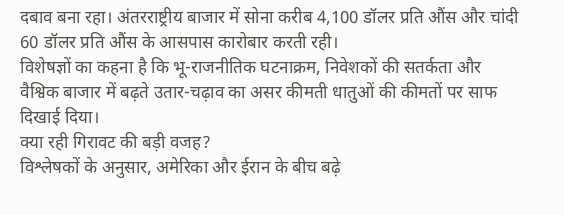दबाव बना रहा। अंतरराष्ट्रीय बाजार में सोना करीब 4,100 डॉलर प्रति औंस और चांदी 60 डॉलर प्रति औंस के आसपास कारोबार करती रही।
विशेषज्ञों का कहना है कि भू-राजनीतिक घटनाक्रम, निवेशकों की सतर्कता और वैश्विक बाजार में बढ़ते उतार-चढ़ाव का असर कीमती धातुओं की कीमतों पर साफ दिखाई दिया।
क्या रही गिरावट की बड़ी वजह?
विश्लेषकों के अनुसार, अमेरिका और ईरान के बीच बढ़े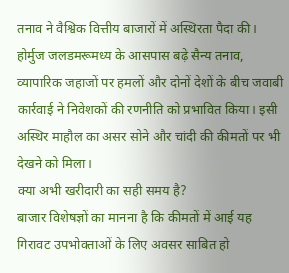तनाव ने वैश्विक वित्तीय बाजारों में अस्थिरता पैदा की। होर्मुज जलडमरूमध्य के आसपास बढ़े सैन्य तनाव, व्यापारिक जहाजों पर हमलों और दोनों देशों के बीच जवाबी कार्रवाई ने निवेशकों की रणनीति को प्रभावित किया। इसी अस्थिर माहौल का असर सोने और चांदी की कीमतों पर भी देखने को मिला।
क्या अभी खरीदारी का सही समय है?
बाजार विशेषज्ञों का मानना है कि कीमतों में आई यह गिरावट उपभोक्ताओं के लिए अवसर साबित हो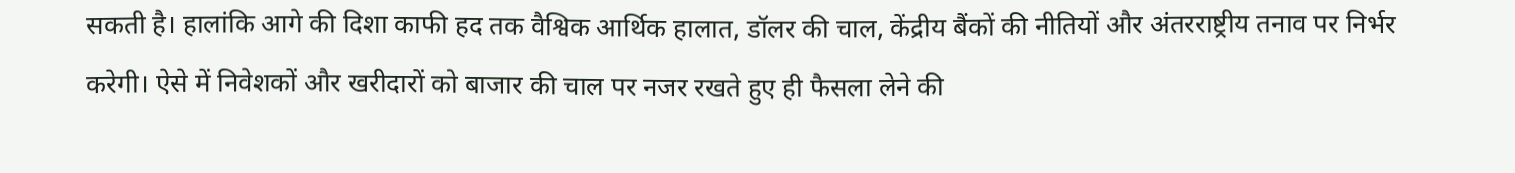सकती है। हालांकि आगे की दिशा काफी हद तक वैश्विक आर्थिक हालात, डॉलर की चाल, केंद्रीय बैंकों की नीतियों और अंतरराष्ट्रीय तनाव पर निर्भर करेगी। ऐसे में निवेशकों और खरीदारों को बाजार की चाल पर नजर रखते हुए ही फैसला लेने की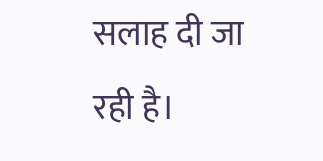सलाह दी जा रही है।